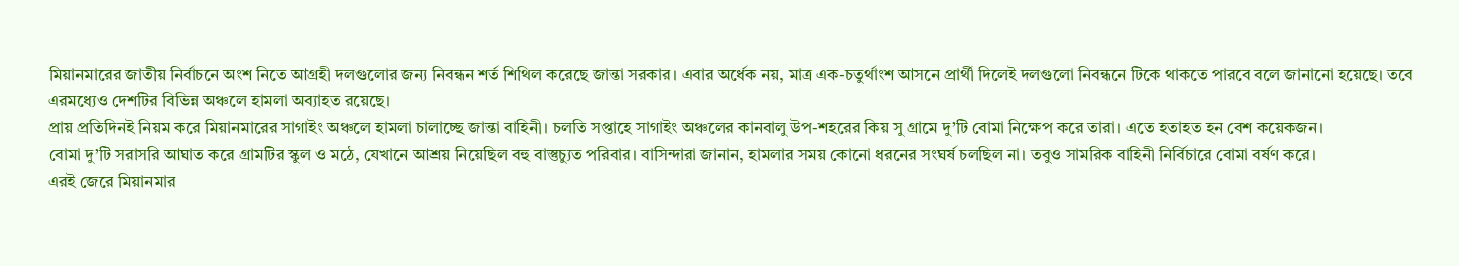মিয়ানমারের জাতীয় নির্বাচনে অংশ নিতে আগ্রহী দলগুলোর জন্য নিবন্ধন শর্ত শিথিল করেছে জান্তা সরকার। এবার অর্ধেক নয়, মাত্র এক-চতুর্থাংশ আসনে প্রার্থী দিলেই দলগুলো নিবন্ধনে টিকে থাকতে পারবে বলে জানানো হয়েছে। তবে এরমধ্যেও দেশটির বিভিন্ন অঞ্চলে হামলা অব্যাহত রয়েছে।
প্রায় প্রতিদিনই নিয়ম করে মিয়ানমারের সাগাইং অঞ্চলে হামলা চালাচ্ছে জান্তা বাহিনী। চলতি সপ্তাহে সাগাইং অঞ্চলের কানবালু উপ-শহরের কিয় সু গ্রামে দু’টি বোমা নিক্ষেপ করে তারা। এতে হতাহত হন বেশ কয়েকজন।
বোমা দু’টি সরাসরি আঘাত করে গ্রামটির স্কুল ও মঠে, যেখানে আশ্রয় নিয়েছিল বহু বাস্তুচ্যুত পরিবার। বাসিন্দারা জানান, হামলার সময় কোনো ধরনের সংঘর্ষ চলছিল না। তবুও সামরিক বাহিনী নির্বিচারে বোমা বর্ষণ করে।
এরই জেরে মিয়ানমার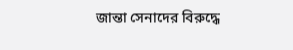জান্তা সেনাদের বিরুদ্ধে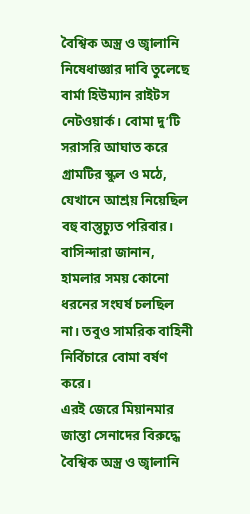বৈশ্বিক অস্ত্র ও জ্বালানি নিষেধাজ্ঞার দাবি তুলেছে বার্মা হিউম্যান রাইটস নেটওয়ার্ক। বোমা দু’টি সরাসরি আঘাত করে গ্রামটির স্কুল ও মঠে, যেখানে আশ্রয় নিয়েছিল বহু বাস্তুচ্যুত পরিবার। বাসিন্দারা জানান, হামলার সময় কোনো ধরনের সংঘর্ষ চলছিল না। তবুও সামরিক বাহিনী নির্বিচারে বোমা বর্ষণ করে।
এরই জেরে মিয়ানমার জান্তা সেনাদের বিরুদ্ধে বৈশ্বিক অস্ত্র ও জ্বালানি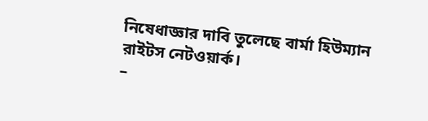নিষেধাজ্ঞার দাবি তুলেছে বার্মা হিউম্যান রাইটস নেটওয়ার্ক।
–